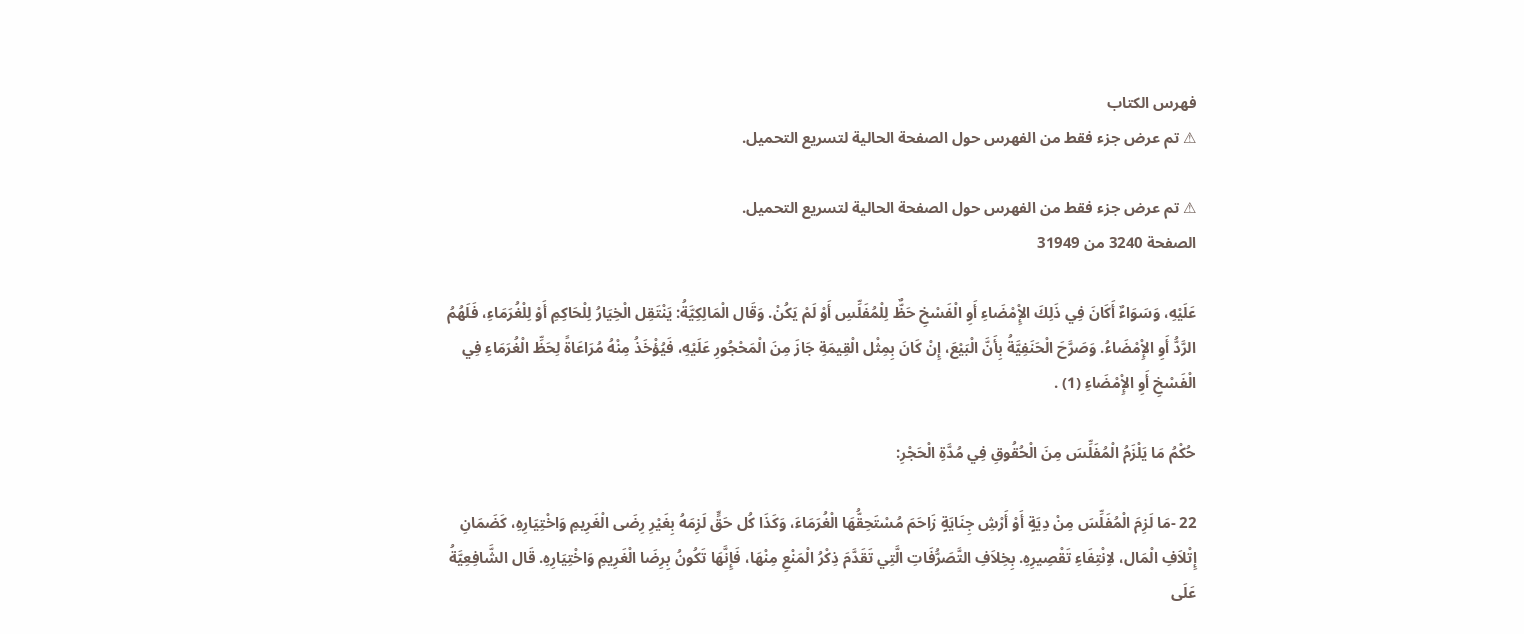فهرس الكتاب
⚠ تم عرض جزء فقط من الفهرس حول الصفحة الحالية لتسريع التحميل.

⚠ تم عرض جزء فقط من الفهرس حول الصفحة الحالية لتسريع التحميل.
الصفحة 3240 من 31949

عَلَيْهِ، وَسَوَاءٌ أَكَانَ فِي ذَلِكَ الإِْمْضَاءِ أَوِ الْفَسْخِ حَظٌّ لِلْمُفَلِّسِ أَوْ لَمْ يَكُنْ. وَقَال الْمَالِكِيَّةُ: يَنْتَقِل الْخِيَارُ لِلْحَاكِمِ أَوْ لِلْغُرَمَاءِ، فَلَهُمُ الرَّدُّ أَوِ الإِْمْضَاءُ. وَصَرَّحَ الْحَنَفِيَّةُ بِأَنَّ الْبَيْعَ، إِنْ كَانَ بِمِثْل الْقِيمَةِ جَازَ مِنَ الْمَحْجُورِ عَلَيْهِ، فَيُؤْخَذُ مِنْهُ مُرَاعَاةً لِحَظِّ الْغُرَمَاءِ فِي الْفَسْخِ أَوِ الإِْمْضَاءِ (1) .

حُكْمُ مَا يَلْزَمُ الْمُفَلِّسَ مِنَ الْحُقُوقِ فِي مُدَّةِ الْحَجْرِ:

22 -مَا لَزِمَ الْمُفَلِّسَ مِنْ دِيَةٍ أَوْ أَرْشِ جِنَايَةٍ زَاحَمَ مُسْتَحِقُّهَا الْغُرَمَاءَ، وَكَذَا كُل حَقٍّ لَزِمَهُ بِغَيْرِ رِضَى الْغَرِيمِ وَاخْتِيَارِهِ، كَضَمَانِ إِتْلاَفِ الْمَال، لاِنْتِفَاءِ تَقْصِيرِهِ. بِخِلاَفِ التَّصَرُّفَاتِ الَّتِي تَقَدَّمَ ذِكْرُ الْمَنْعِ مِنْهَا، فَإِنَّهَا تَكُونُ بِرِضَا الْغَرِيمِ وَاخْتِيَارِهِ. قَال الشَّافِعِيَّةُ عَلَى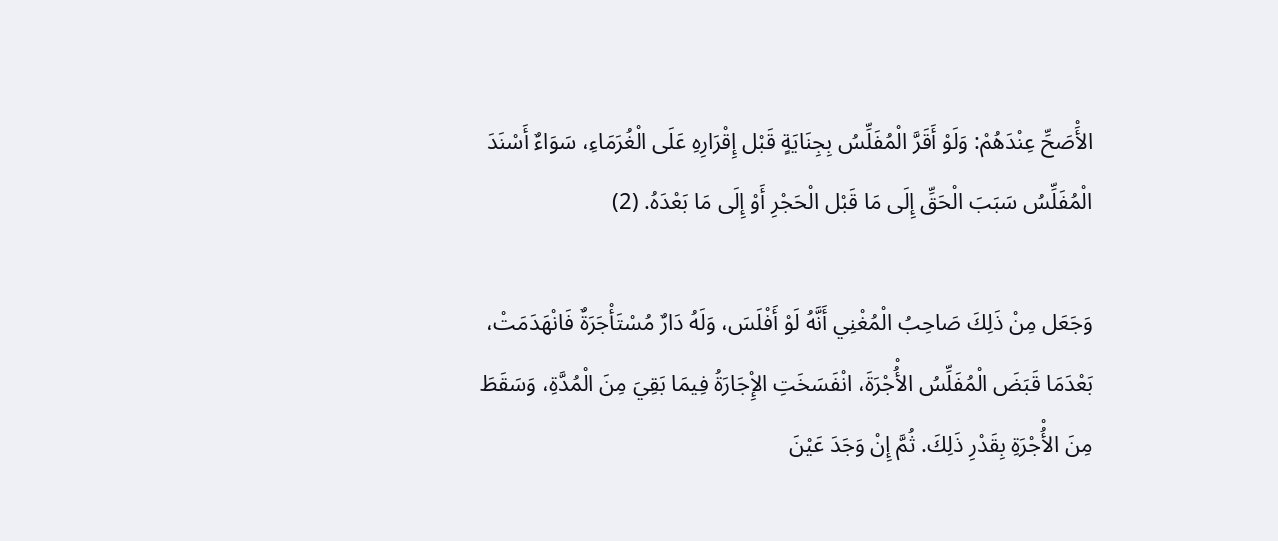الأَْصَحِّ عِنْدَهُمْ: وَلَوْ أَقَرَّ الْمُفَلِّسُ بِجِنَايَةٍ قَبْل إِقْرَارِهِ عَلَى الْغُرَمَاءِ، سَوَاءٌ أَسْنَدَ الْمُفَلِّسُ سَبَبَ الْحَقِّ إِلَى مَا قَبْل الْحَجْرِ أَوْ إِلَى مَا بَعْدَهُ. (2)

وَجَعَل مِنْ ذَلِكَ صَاحِبُ الْمُغْنِي أَنَّهُ لَوْ أَفْلَسَ، وَلَهُ دَارٌ مُسْتَأْجَرَةٌ فَانْهَدَمَتْ، بَعْدَمَا قَبَضَ الْمُفَلِّسُ الأُْجْرَةَ، انْفَسَخَتِ الإِْجَارَةُ فِيمَا بَقِيَ مِنَ الْمُدَّةِ، وَسَقَطَ مِنَ الأُْجْرَةِ بِقَدْرِ ذَلِكَ. ثُمَّ إِنْ وَجَدَ عَيْنَ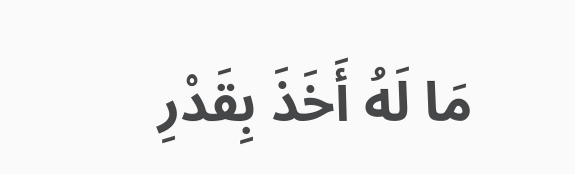مَا لَهُ أَخَذَ بِقَدْرِ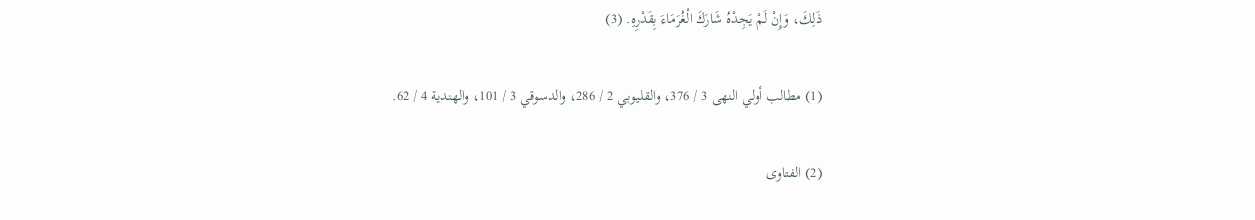ذَلِكَ، وَإِنْ لَمْ يَجِدْهُ شَارَكَ الْغُرَمَاءَ بِقَدْرِهِ. (3)

(1) مطالب أولي النهى 3 / 376، والقليوبي 2 / 286، والدسوقي 3 / 101، والهندية 4 / 62.

(2) الفتاوى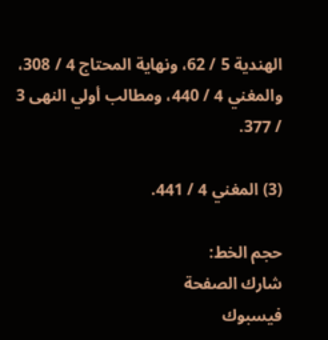الهندية 5 / 62، ونهاية المحتاج 4 / 308، والمغني 4 / 440، ومطالب أولي النهى 3 / 377.

(3) المغني 4 / 441.

حجم الخط:
شارك الصفحة
فيسبوك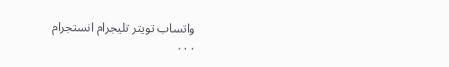واتساب تويتر تليجرام انستجرام
. . .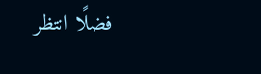فضلًا انتظر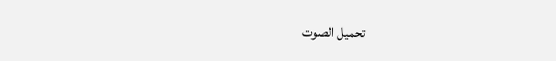تحميل الصوت